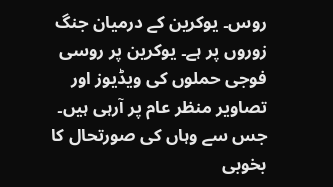روس۔ یوکرین کے درمیان جنگ زوروں پر ہے۔ یوکرین پر روسی فوجی حملوں کی ویڈیوز اور تصاویر منظر عام پر آرہی ہیں۔ جس سے وہاں کی صورتحال کا بخوبی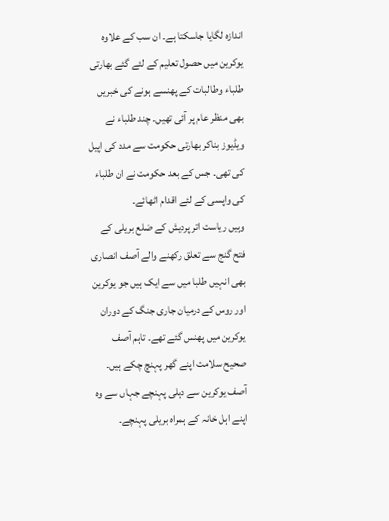اندازہ لگایا جاسکتا ہے۔ ان سب کے علاوہ یوکرین میں حصول تعلیم کے لئے گئے بھارتی طلباء وطالبات کے پھنسے ہونے کی خبریں بھی منظر عام پر آئی تھیں۔ چند طلباء نے ویڈیوز بناکر بھارتی حکومت سے مدد کی اپیل کی تھی۔ جس کے بعد حکومت نے ان طلباء کی واپسی کے لئے اقدام اٹھائے۔
وہیں ریاست اتر پردیش کے ضلع بریلی کے فتح گنج سے تعلق رکھنے والے آصف انصاری بھی انہیں طلبا میں سے ایک ہیں جو یوکرین اور روس کے درمیان جاری جنگ کے دوران یوکرین میں پھنس گئے تھے۔ تاہم آصف صحیح سلامت اپنے گھر پہنچ چکے ہیں۔ آصف یوکرین سے دہلی پہنچے جہاں سے وہ اپنے اہل خانہ کے ہمراہ بریلی پہنچے۔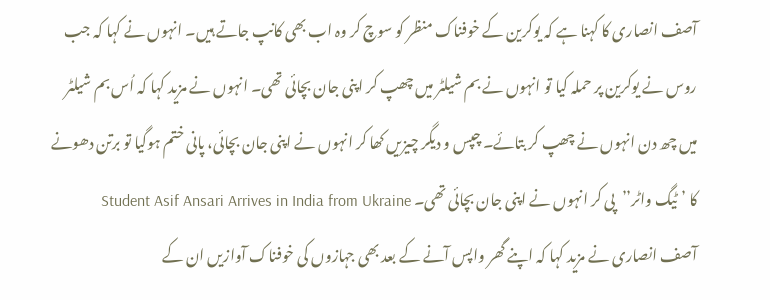آصف انصاری کا کہنا ہے کہ یوکرین کے خوفناک منظر کو سوچ کر وہ اب بھی کانپ جاتے ہیں۔ انہوں نے کہا کہ جب روس نے یوکرین پر حملہ کیا تو انہوں نے بم شیلٹر میں چھپ کر اپنی جان بچائی تھی۔ انہوں نے مزید کہا کہ اُس بم شیلٹر میں چھ دن انہوں نے چھپ کر بتائے۔ چپس و دیگر چیزیں کھا کر انہوں نے اپنی جان بچائی، پانی ختم ہوگیا تو برتن دھونے کا ’ٹیگ واٹر’’پی کر انہوں نے اپنی جان بچائی تھی۔ Student Asif Ansari Arrives in India from Ukraine
آصف انصاری نے مزید کہا کہ اپنے گھر واپس آنے کے بعد بھی جہازوں کی خوفناک آوازیں ان کے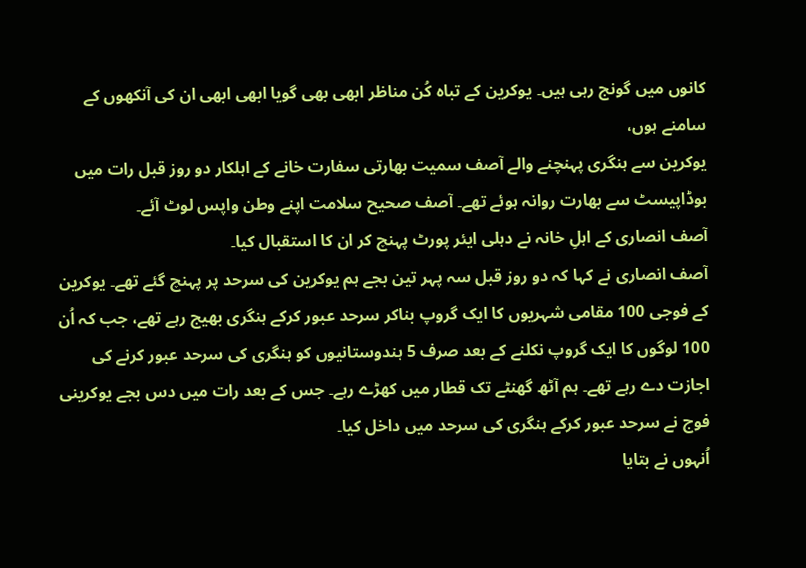کانوں میں گونج رہی ہیں۔ یوکرین کے تباہ کُن مناظر ابھی بھی گویا ابھی ابھی ان کی آنکھوں کے سامنے ہوں،
یوکرین سے ہنگری پہنچنے والے آصف سمیت بھارتی سفارت خانے کے اہلکار دو روز قبل رات میں بوڈاپیسٹ سے بھارت روانہ ہوئے تھے۔ آصف صحیح سلامت اپنے وطن واپس لوٹ آئے۔
آصف انصاری کے اہلِ خانہ نے دہلی ایئر پورٹ پہنچ کر ان کا استقبال کیا۔
آصف انصاری نے کہا کہ دو روز قبل سہ پہر تین بجے ہم یوکرین کی سرحد پر پہنچ گئے تھے۔ یوکرین کے فوجی 100 مقامی شہریوں کا ایک گروپ بناکر سرحد عبور کرکے ہنگری بھیج رہے تھے، جب کہ اُن 100 لوگوں کا ایک گروپ نکلنے کے بعد صرف 5 ہندوستانیوں کو ہنگری کی سرحد عبور کرنے کی اجازت دے رہے تھے۔ ہم آٹھ گھنٹے تک قطار میں کھڑے رہے۔ جس کے بعد رات میں دس بجے یوکرینی فوج نے سرحد عبور کرکے ہنگری کی سرحد میں داخل کیا۔
اُنہوں نے بتایا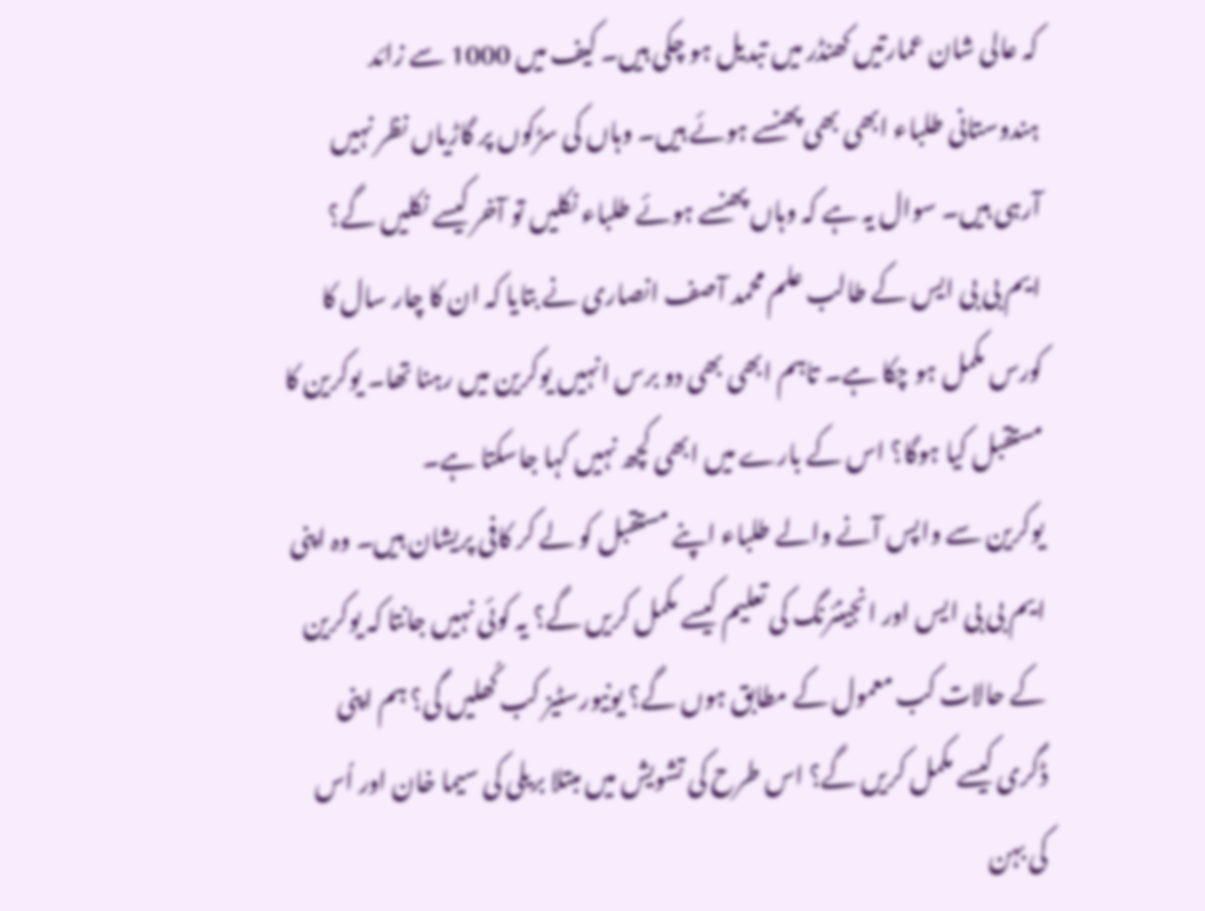کہ عالی شان عمارتیں کھنڈر میں تبدیل ہو چکی ہیں۔ کیف میں 1000 سے زائد ہندوستانی طلباء ابھی بھی پھنسے ہوئے ہیں۔ وہاں کی سڑکوں پر گاڑیاں نظر نہیں آرہی ہیں۔ سوال یہ ہے کہ وہاں پھنسے ہوئے طلباء نکلیں تو آخر کیسے نکلیں گے؟
ایم بی بی ایس کے طالب علم محمد آصف انصاری نے بتایا کہ ان کا چار سال کا کورس مکمل ہو چکا ہے۔ تاہم ابھی بھی دو برس انہیں یوکرین میں رہنا تھا۔ یوکرین کا مستقبل کیا ہوگا؟ اس کے بارے میں ابھی کچھ نہیں کہا جاسکتا ہے۔
یوکرین سے واپس آنے والے طلباء اپنے مستقبل کو لے کر کافی پریشان ہیں۔ وہ اپنی ایم بی بی ایس اور انجینئرنگ کی تعلیم کیسے مکمل کریں گے؟ یہ کوئی نہیں جانتا کہ یوکرین کے حالات کب معمول کے مطابق ہوں گے؟ یونیورسٹیز کب کُھلیں گی؟ ہم اپنی ڈگری کیسے مکمل کریں گے؟ اس طرح کی تشویش میں مبتلا بریلی کی سیما خان اور اُس کی بہن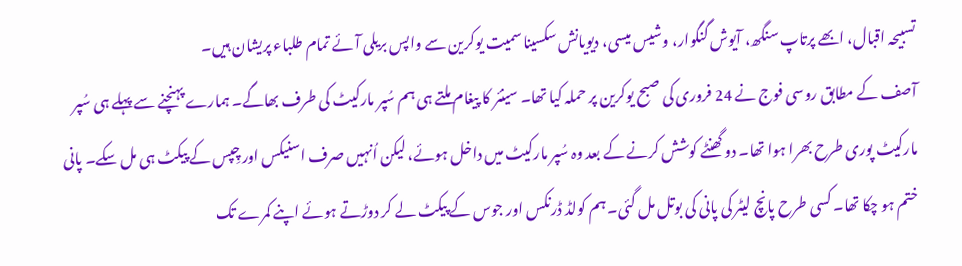تسبیحہ اقبال، ابھے پرتاپ سنگھ، آیوش گنگوار، وشیس میسی، دیویانش سکسینا سمیت یوکرین سے واپس بریلی آئے تمام طلباء پریشان ہیں۔
آصف کے مطابق روسی فوج نے 24 فروری کی صبح یوکرین پر حملہ کیا تھا۔ سینئر کا پیغام ملتے ہی ہم سُپر مارکیٹ کی طرف بھاگے۔ ہمارے پہنچنے سے پہلے ہی سُپر مارکیٹ پوری طرح بھرا ہوا تھا۔ دو گھنٹے کوشش کرنے کے بعد وہ سُپر مارکیٹ میں داخل ہوئے، لیکن اُنہیں صرف اسنیکس اور چِپس کے پیکٹ ہی مل سکے۔ پانی ختم ہو چکا تھا۔ کسی طرح پانچ لیٹر کی پانی کی بوتل مل گئی۔ ہم کولڈ ڈرنکس اور جوس کے پیکٹ لے کر دوڑتے ہوئے اپنے کمرے تک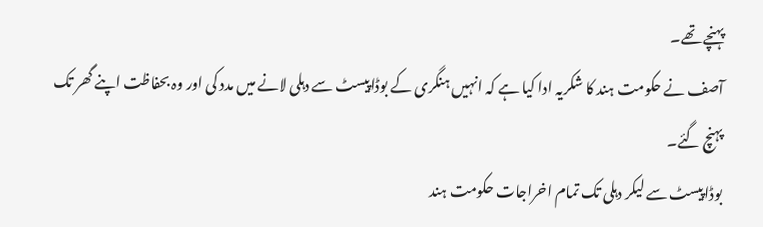پہنچے تھے۔
آصف نے حکومت ہند کا شکریہ ادا کیا ہے کہ انہیں ہنگری کے بوڈاپیسٹ سے دہلی لانے میں مدد کی اور وہ بحفاظت اپنے گھر تک پہنچ گئے۔
بوڈاپیسٹ سے لیکر دہلی تک تمام اخراجات حکومت ہند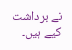نے برداشت کیے ہیں۔